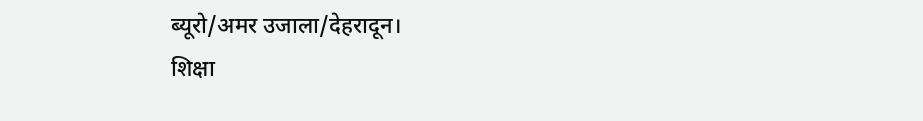ब्यूरो/अमर उजाला/देहरादून।
शिक्षा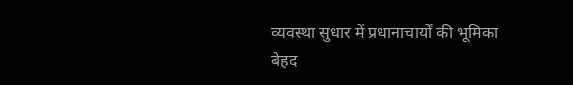व्यवस्था सुधार में प्रधानाचार्यों की भूमिका बेहद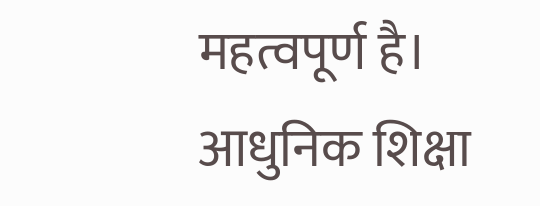महत्वपूर्ण है। आधुनिक शिक्षा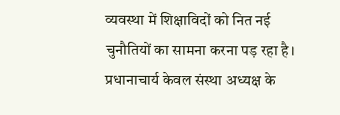व्यवस्था में शिक्षाविदों को नित नई चुनौतियों का सामना करना पड़ रहा है। प्रधानाचार्य केवल संस्था अध्यक्ष के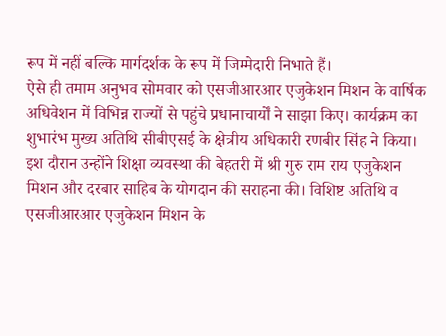रूप में नहीं बल्कि मार्गदर्शक के रूप में जिम्मेदारी निभाते हैं।
ऐसे ही तमाम अनुभव सोमवार को एसजीआरआर एजुकेशन मिशन के वार्षिक अधिवेशन में विभिन्न राज्यों से पहुंचे प्रधानाचार्यों ने साझा किए। कार्यक्रम का शुभारंभ मुख्य अतिथि सीबीएसई के क्षेत्रीय अधिकारी रणबीर सिंह ने किया। इश दौरान उन्होंने शिक्षा व्यवस्था की बेहतरी में श्री गुरु राम राय एजुकेशन मिशन और दरबार साहिब के योगदान की सराहना की। विशिष्ट अतिथि व एसजीआरआर एजुकेशन मिशन के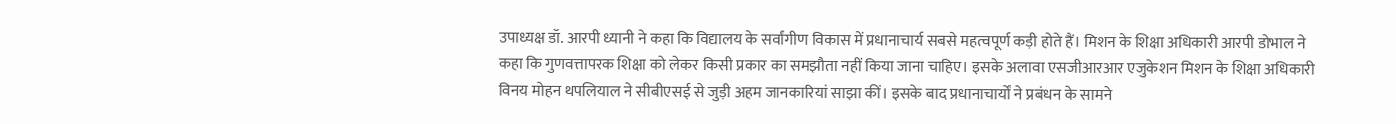उपाध्यक्ष डॉ. आरपी ध्यानी ने कहा कि विद्यालय के सर्वांगीण विकास में प्रधानाचार्य सबसे महत्वपूर्ण कड़ी होते हैं। मिशन के शिक्षा अधिकारी आरपी डोभाल ने कहा कि गुणवत्तापरक शिक्षा को लेकर किसी प्रकार का समझौता नहीं किया जाना चाहिए। इसके अलावा एसजीआरआर एजुकेशन मिशन के शिक्षा अधिकारी विनय मोहन थपलियाल ने सीबीएसई से जुड़ी अहम जानकारियां साझा कीं। इसके बाद प्रधानाचार्यों ने प्रबंधन के सामने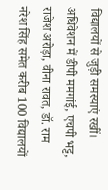विद्यालयों से जुड़ी समस्याएं रखीं। अधिवेशन में डीपी ममगांई, एचपी भट्ट, राजेश अरोड़ा, वीना रावत, डॉ. राम नरेश सिंह समेत करीब 100 विद्यालयों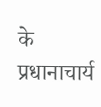के प्रधानाचार्य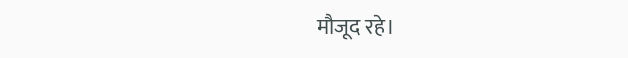मौजूद रहे।